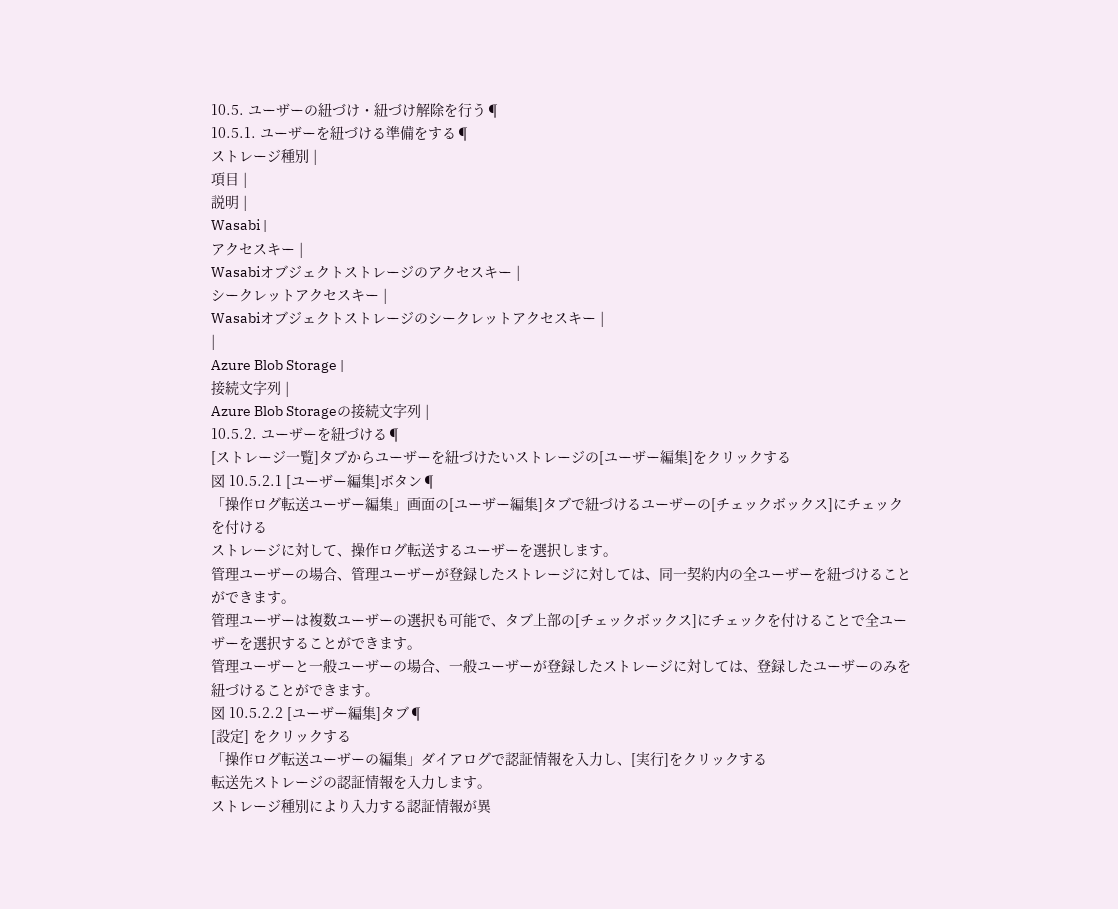10.5. ユーザーの紐づけ・紐づけ解除を行う¶
10.5.1. ユーザーを紐づける準備をする¶
ストレージ種別 |
項目 |
説明 |
Wasabi |
アクセスキー |
Wasabiオブジェクトストレージのアクセスキー |
シークレットアクセスキー |
Wasabiオブジェクトストレージのシークレットアクセスキー |
|
Azure Blob Storage |
接続文字列 |
Azure Blob Storageの接続文字列 |
10.5.2. ユーザーを紐づける¶
[ストレージ一覧]タブからユーザーを紐づけたいストレージの[ユーザー編集]をクリックする
図 10.5.2.1 [ユーザー編集]ボタン¶
「操作ログ転送ユーザー編集」画面の[ユーザー編集]タブで紐づけるユーザーの[チェックボックス]にチェックを付ける
ストレージに対して、操作ログ転送するユーザーを選択します。
管理ユーザーの場合、管理ユーザーが登録したストレージに対しては、同一契約内の全ユーザーを紐づけることができます。
管理ユーザーは複数ユーザーの選択も可能で、タブ上部の[チェックボックス]にチェックを付けることで全ユーザーを選択することができます。
管理ユーザーと一般ユーザーの場合、一般ユーザーが登録したストレージに対しては、登録したユーザーのみを紐づけることができます。
図 10.5.2.2 [ユーザー編集]タブ¶
[設定] をクリックする
「操作ログ転送ユーザーの編集」ダイアログで認証情報を入力し、[実行]をクリックする
転送先ストレージの認証情報を入力します。
ストレージ種別により入力する認証情報が異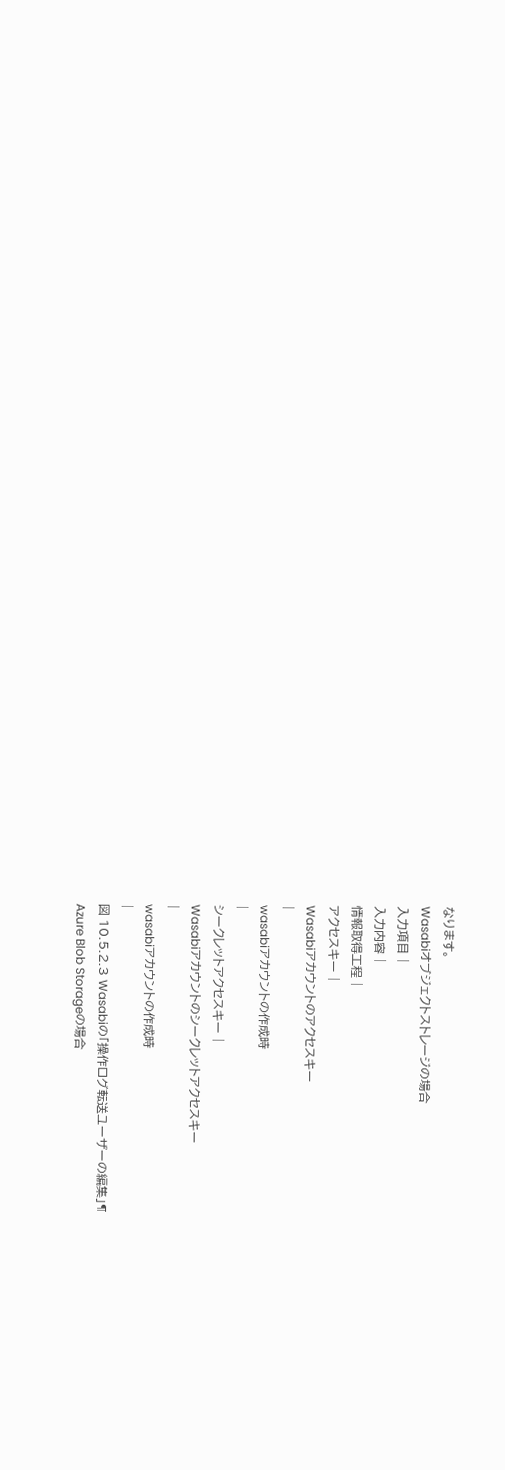なります。
Wasabiオブジェクトストレージの場合
入力項目 |
入力内容 |
情報取得工程 |
アクセスキー |
Wasabiアカウントのアクセスキー
|
wasabiアカウントの作成時
|
シークレットアクセスキー |
Wasabiアカウントのシークレットアクセスキー
|
wasabiアカウントの作成時
|
図 10.5.2.3 Wasabiの「操作ログ転送ユーザーの編集」¶
Azure Blob Storageの場合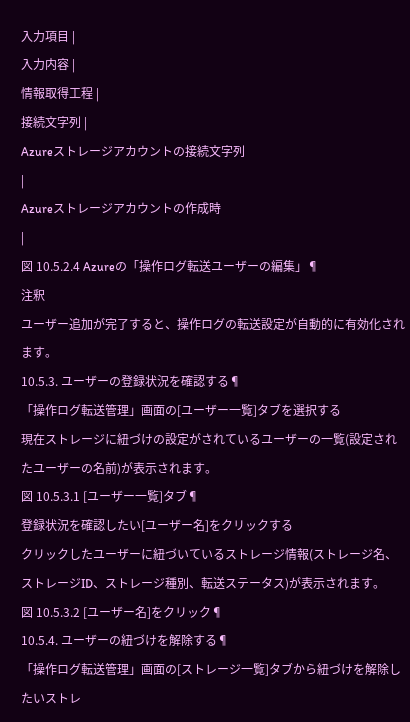入力項目 |
入力内容 |
情報取得工程 |
接続文字列 |
Azureストレージアカウントの接続文字列
|
Azureストレージアカウントの作成時
|
図 10.5.2.4 Azureの「操作ログ転送ユーザーの編集」¶
注釈
ユーザー追加が完了すると、操作ログの転送設定が自動的に有効化されます。
10.5.3. ユーザーの登録状況を確認する¶
「操作ログ転送管理」画面の[ユーザー一覧]タブを選択する
現在ストレージに紐づけの設定がされているユーザーの一覧(設定されたユーザーの名前)が表示されます。
図 10.5.3.1 [ユーザー一覧]タブ¶
登録状況を確認したい[ユーザー名]をクリックする
クリックしたユーザーに紐づいているストレージ情報(ストレージ名、ストレージID、ストレージ種別、転送ステータス)が表示されます。
図 10.5.3.2 [ユーザー名]をクリック¶
10.5.4. ユーザーの紐づけを解除する¶
「操作ログ転送管理」画面の[ストレージ一覧]タブから紐づけを解除したいストレ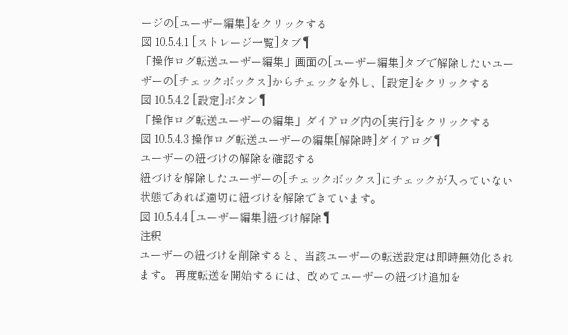ージの[ユーザー編集]をクリックする
図 10.5.4.1 [ストレージ一覧]タブ¶
「操作ログ転送ユーザー編集」画面の[ユーザー編集]タブで解除したいユーザーの[チェックボックス]からチェックを外し、[設定]をクリックする
図 10.5.4.2 [設定]ボタン¶
「操作ログ転送ユーザーの編集」ダイアログ内の[実行]をクリックする
図 10.5.4.3 操作ログ転送ユーザーの編集[解除時]ダイアログ¶
ユーザーの紐づけの解除を確認する
紐づけを解除したユーザーの[チェックボックス]にチェックが入っていない状態であれば適切に紐づけを解除できています。
図 10.5.4.4 [ユーザー編集]紐づけ解除¶
注釈
ユーザーの紐づけを削除すると、当該ユーザーの転送設定は即時無効化されます。 再度転送を開始するには、改めてユーザーの紐づけ追加を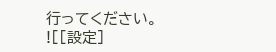行ってください。
![[設定]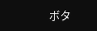ボタ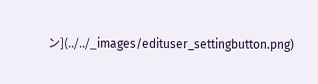ン](../../_images/edituser_settingbutton.png)